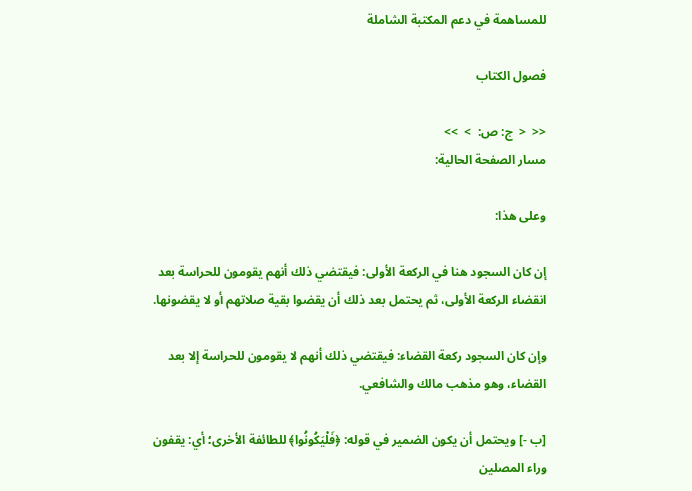للمساهمة في دعم المكتبة الشاملة

فصول الكتاب

<<  <  ج: ص:  >  >>
مسار الصفحة الحالية:

وعلى هذا:

إن كان السجود هنا في الركعة الأولى: فيقتضي ذلك أنهم يقومون للحراسة بعد انقضاء الركعة الأولى، ثم يحتمل بعد ذلك أن يقضوا بقية صلاتهم أو لا يقضونها.

وإن كان السجود ركعة القضاء: فيقتضي ذلك أنهم لا يقومون للحراسة إلا بعد القضاء، وهو مذهب مالك والشافعي.

[ب -] ويحتمل أن يكون الضمير في قوله: ﴿فَلْيَكُونُوا﴾ للطائفة الأخرى؛ أي: يقفون وراء المصلين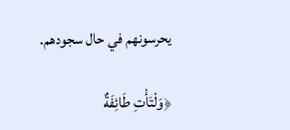يحرسونهم في حال سجودهم.

﴿وَلْتَأْتِ طَائِفَةٌ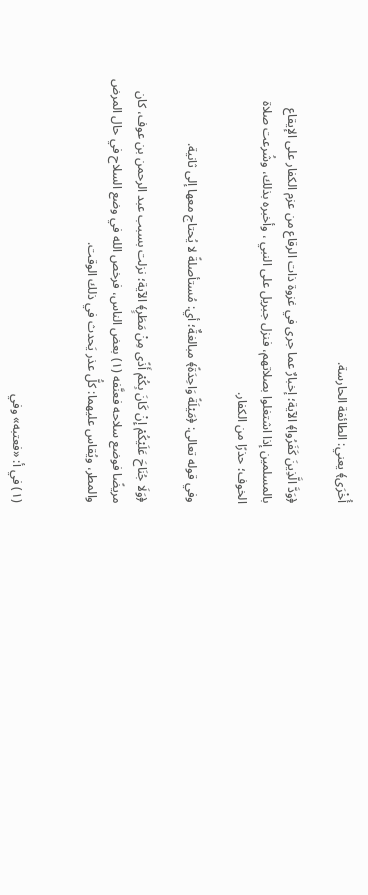أُخْرَى﴾ يعني: الطائفة الحارسة.

﴿وَدَّ الَّذِينَ كَفَرُوا﴾ الآية؛ إخبارٌ عما جرى في غزوة ذات الرقاع من عزم الكفار على الإيقاع بالمسلمين إذا اشتغلوا بصلاتهم، فنزل جبريل على النبي ، وأخبره بذلك، وشُرعت صلاة الخوف؛ حذرًا من الكفار.

وفي قوله تعالى: ﴿مَيْلَةً وَاحِدَةً﴾ مبالغةٌ؛ أي: مُستأصلةً لا يُحتاج معها إلى ثانية.

﴿وَلَا جُنَاحَ عَلَيْكُمْ إِنْ كَانَ بِكُمْ أَذًى مِنْ مَطَرٍ﴾ الآية؛ نزلت بسبب عبد الرحمن بن عوف، كان مريضًا فوضع سلاحه فعنَّفه (١) بعض الناس، فرخص الله في وضع السلاح في حال المرض والمطر، ويُقاس عليهما: كلُّ عذر يَحدث في ذلك الوقت.


(١) في أ: «فعتبه» وفي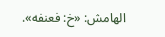الهامش: «خ: فعنفه».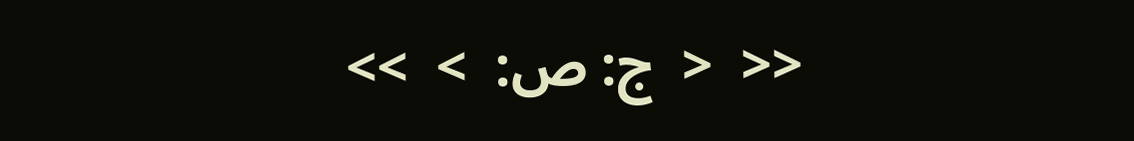<<  <  ج: ص:  >  >>